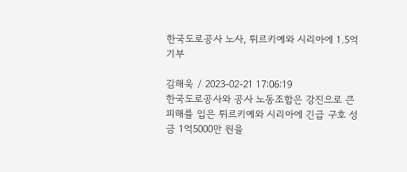한국도로공사 노사, 튀르키예와 시리아에 1.5억 기부

김해욱 / 2023-02-21 17:06:19
한국도로공사와 공사 노동조합은 강진으로 큰 피해를 입은 튀르키예와 시리아에 긴급 구호 성금 1억5000만 원을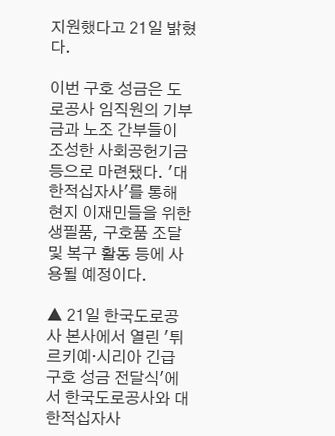지원했다고 21일 밝혔다.

이번 구호 성금은 도로공사 임직원의 기부금과 노조 간부들이 조성한 사회공헌기금 등으로 마련됐다. '대한적십자사'를 통해 현지 이재민들을 위한 생필품, 구호품 조달 및 복구 활동 등에 사용될 예정이다.

▲ 21일 한국도로공사 본사에서 열린 '튀르키예·시리아 긴급 구호 성금 전달식'에서 한국도로공사와 대한적십자사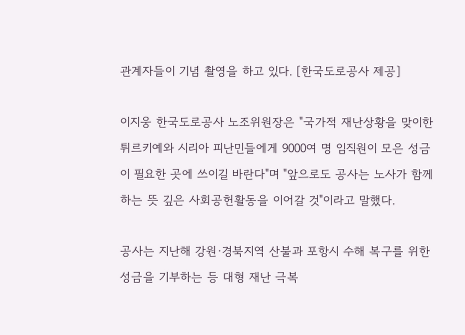관계자들이 기념 촬영을 하고 있다. [한국도로공사 제공]

이지웅 한국도로공사 노조위원장은 "국가적 재난상황을 맞이한 튀르키예와 시리아 피난민들에게 9000여 명 임직원이 모은 성금이 필요한 곳에 쓰이길 바란다"며 "앞으로도 공사는 노사가 함께하는 뜻 깊은 사회공헌활동을 이어갈 것"이라고 말했다.

공사는 지난해 강원·경북지역 산불과 포항시 수해 복구를 위한 성금을 기부하는 등 대형 재난 극복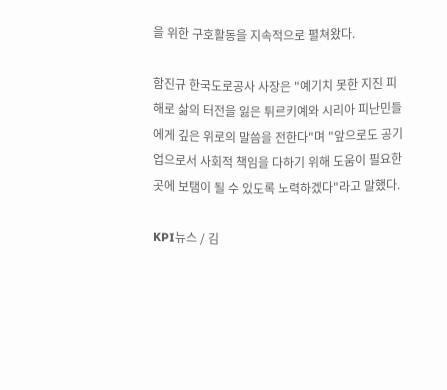을 위한 구호활동을 지속적으로 펼쳐왔다.

함진규 한국도로공사 사장은 "예기치 못한 지진 피해로 삶의 터전을 잃은 튀르키예와 시리아 피난민들에게 깊은 위로의 말씀을 전한다"며 "앞으로도 공기업으로서 사회적 책임을 다하기 위해 도움이 필요한 곳에 보탬이 될 수 있도록 노력하겠다"라고 말했다.

KPI뉴스 / 김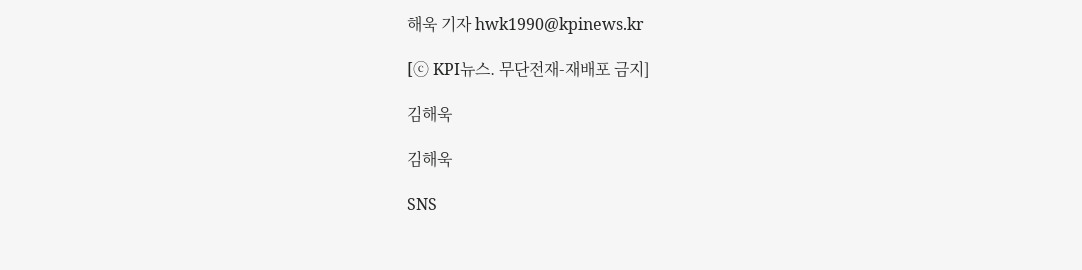해욱 기자 hwk1990@kpinews.kr

[ⓒ KPI뉴스. 무단전재-재배포 금지]

김해욱

김해욱

SNS